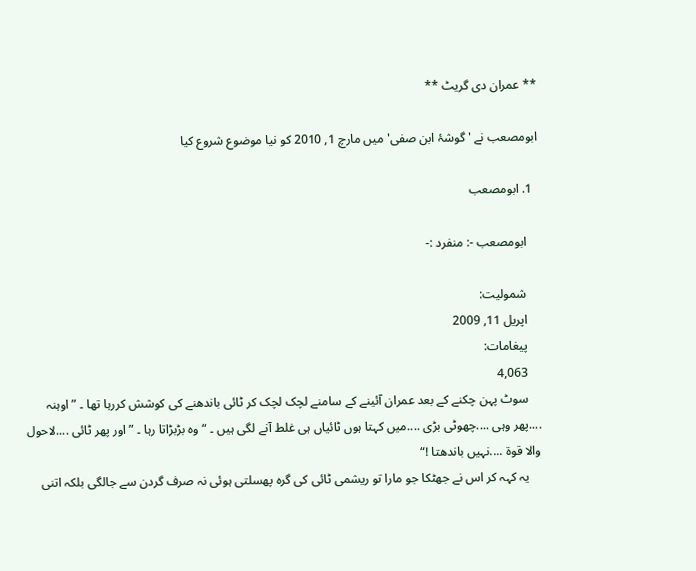** عمران دی گریٹ **

ابومصعب نے 'گوشۂ ابن صفی' میں مارچ 1, 2010 کو نیا موضوع شروع کیا

  1. ابومصعب

    ابومصعب -: منفرد :-

    شمولیت:
    اپریل 11, 2009
    پیغامات:
    4,063
    سوٹ پہن چکنے کے بعد عمران آئینے کے سامنے لچک لچک کر ٹائی باندھنے کی کوشش کررہا تھا ۔ ”اوہنہ ....پھر وہی ....چھوٹی بڑی ....میں کہتا ہوں ٹائیاں ہی غلط آنے لگی ہیں ۔ “ وہ بڑبڑاتا رہا ۔ ”اور پھر ٹائی ....لاحول والا قوة ....نہیں باندھتا !“
    یہ کہہ کر اس نے جھٹکا جو مارا تو ریشمی ٹائی کی گرہ پھسلتی ہوئی نہ صرف گردن سے جالگی بلکہ اتنی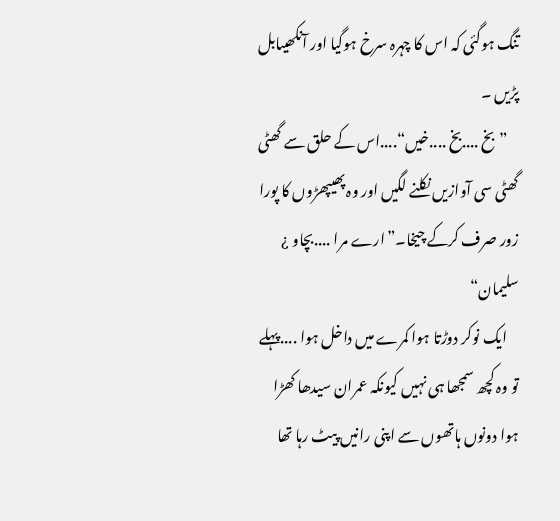تنگ ہوگئی کہ اس کا چہرہ سرخ ہوگیا اور آنکھیںابل پڑیں ۔
    ”بخ ....بخ ....خیں“....اس کے حلق سے گھٹی گھٹی سی آوازیں نکلنے لگیں اور وہ پھیپھڑوں کا پورا زور صرف کرکے چیخا۔”ارے مرا ....بچاو ¿ سلیمان“
    ایک نوکر دوڑتا ہوا کمرے میں داخل ہوا ....پہلے تو وہ کچھ سمجھا ہی نہیں کیونکہ عمران سیدھا کھڑا ہوا دونوں ہاتھوں سے اپنی رانیں پیٹ رہا تھا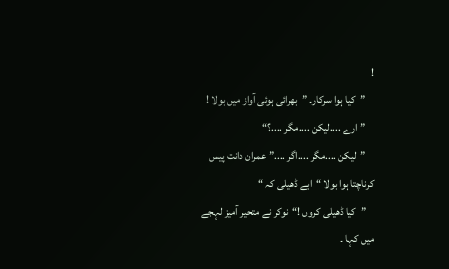!
    ”کیا ہوا سرکار۔ ”بھرائی ہوئی آواز میں بولا !
    ” ارے ....لیکن ....مگر ....؟“
    ”لیکن ....مگر ....اگر ....”عمران دانت پیس کرناچتا ہوا بولا “ابے ڈھیلی کہ “
    ”کیا ڈھیلی کروں !“نوکر نے متحیر آمیز لہجے میں کہا ۔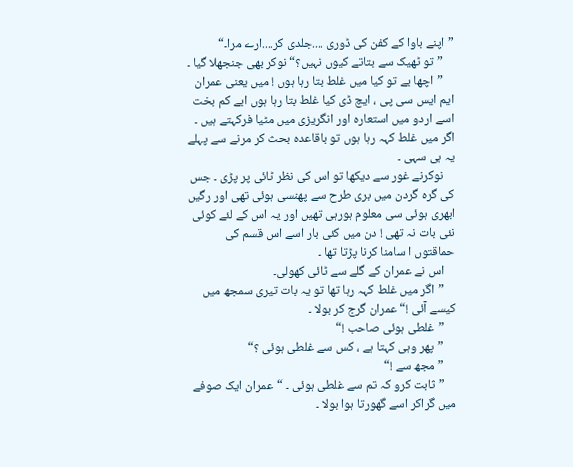”اپنے باوا کے کفن کی ڈوری ....جلدی کر....ارے مرا۔“
    ” تو ٹھیک سے بتاتے کیوں نہیں؟“نوکر بھی جنجھلا گیا ۔
    ”اچھا بے تو کیا میں غلط بتا رہا ہوں ! میں یعنی عمران ایم ایس سی پی ، ایچ ڈی کیا غلط بتا رہا ہوں ابے کم بخت اسے اردو میں استعارہ اور انگریزی میں مٹیا فرکہتے ہیں ۔ اگر میں غلط کہہ رہا ہوں تو باقاعدہ بحث کر مرنے سے پہلے یہ ہی سہی ۔
    نوکرنے غور سے دیکھا تو اس کی نظر ٹائی پر پڑی ۔ جس کی گرہ گردن میں بری طرح سے پھنسی ہوئی تھی اور رگیں ابھری ہوئی سی معلوم ہورہی تھیں اور یہ اس کے لئے کوئی نئی بات نہ تھی ! دن میں کئی بار اسے اس قسم کی حماقتوں ا سامنا کرنا پڑتا تھا ۔
    اس نے عمران کے گلے سے ٹائی کھولی۔
    ”اگر میں غلط کہہ رہا تھا تو یہ بات تیری سمجھ میں کیسے آئی !“ عمران گرج کر بولا ۔
    ”غلطی ہوئی صاحب !“
    ”پھر وہی کہتا ہے ، کس سے غلطی ہوئی ؟“
    ” مجھ سے !“
    ” ثابت کرو کہ تم سے غلطی ہوئی ۔ “عمران ایک صوفے میں گراکر اسے گھورتا ہوا بولا ۔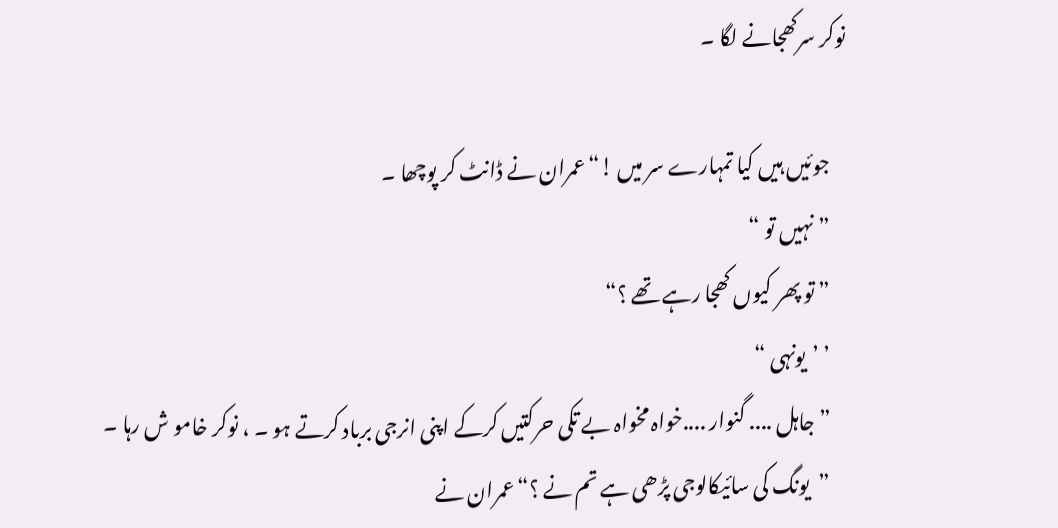نوکر سرکھجانے لگا ۔

    جوئیں ہیں کیا تمہارے سر میں !“عمران نے ڈانٹ کر پوچھا ۔
    ” نہیں تو “
    ” تو پھر کیوں کھجا رہے تھے ؟“
    ’ ’یونہی “
    ” جاہل .... گنوار ....خواہ مخواہ بے تکی حرکتیں کرکے اپنی انرجی برباد کرتے ہو ۔ ، نوکر خامو ش رہا ۔
    ”یونگ کی سائیکالوجی پڑھی ہے تم نے ؟“عمران نے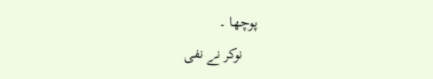پوچھا ۔
    نوکر نے نفی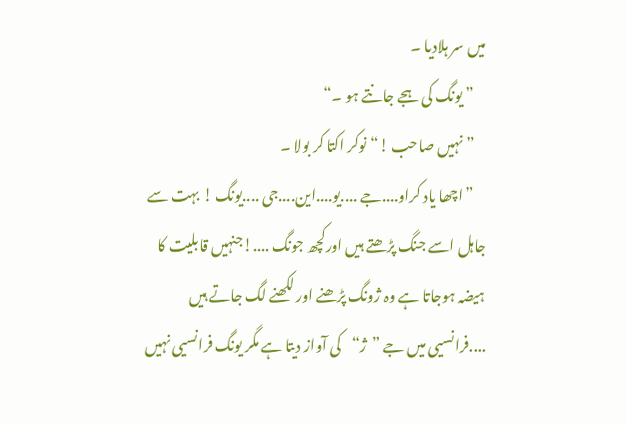میں سر ہلادیا ۔
    ” یونگ کی ہجے جانتے ہو ۔“
    ” نہیں صاحب !“نوکر اکتا کر بولا ۔
    ”اچھا یاد کراو....جے ....یو....این....جی ....یونگ ! بہت سے جاہل اسے جنگ پڑھتے ہیں اورکچھ جونگ ....!جنہیں قابلیت کا ہیضہ ہوجاتا ہے وہ ژونگ پڑھنے اور لکھنے لگ جاتے ہیں ....فرانسیی میں جے ”ژ“کی آواز دیتا ہے مگر یونگ فرانسیی نہیں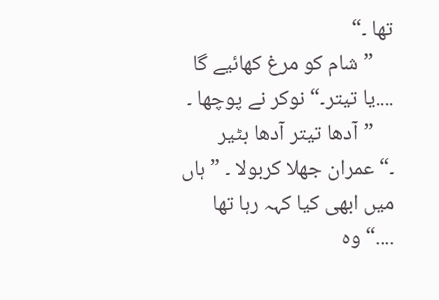تھا ۔“
    ”شام کو مرغ کھائیے گا ....یا تیتر۔“ نوکر نے پوچھا ۔
    ”آدھا تیتر آدھا بٹیر ۔“عمران جھلا کربولا ۔ ” ہاں میں ابھی کیا کہہ رہا تھا ....“وہ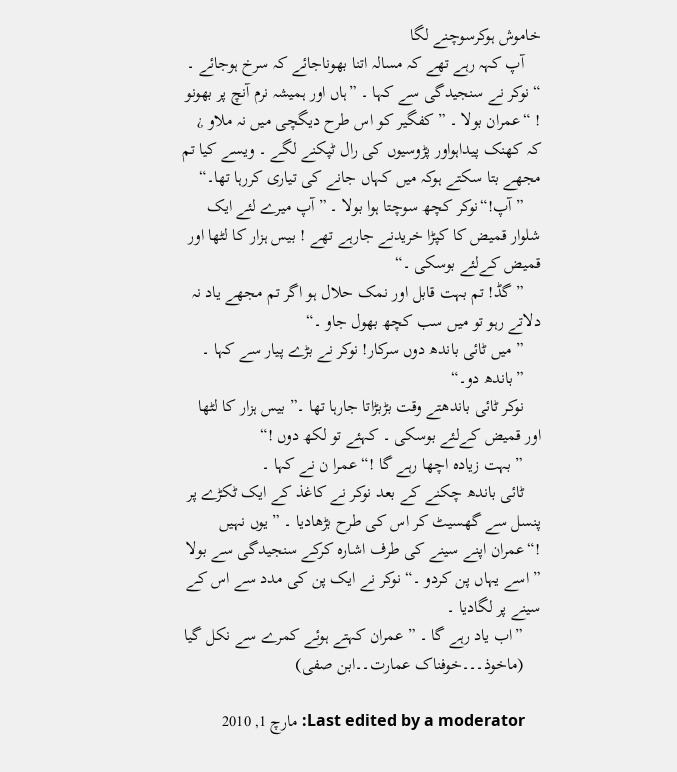خاموش ہوکرسوچنے لگا
    آپ کہہ رہے تھے کہ مسالہ اتنا بھوناجائے کہ سرخ ہوجائے ۔ “ نوکر نے سنجیدگی سے کہا ۔ ”ہاں اور ہمیشہ نرم آنچ پر بھونو ! “عمران بولا ۔ ”کفگیر کو اس طرح دیگچی میں نہ ملاو ¿ کہ کھنک پیداہواور پڑوسیوں کی رال ٹپکنے لگے ۔ ویسے کیا تم مجھے بتا سکتے ہوکہ میں کہاں جانے کی تیاری کررہا تھا۔“
    ”آپ!“نوکر کچھ سوچتا ہوا بولا ۔ ”آپ میرے لئے ایک شلوار قمیض کا کپڑا خریدنے جارہے تھے ! بیس ہزار کا لٹھا اور قمیض کےلئے بوسکی ۔“
    ”گڈ! تم بہت قابل اور نمک حلال ہو اگر تم مجھے یاد نہ دلاتے رہو تو میں سب کچھ بھول جاو ۔“
    ” میں ٹائی باندھ دوں سرکار! نوکر نے بڑے پیار سے کہا ۔
    ”باندھ دو۔“
    نوکر ٹائی باندھتے وقت بڑبڑاتا جارہا تھا ۔” بیس ہزار کا لٹھا اور قمیض کےلئے بوسکی ۔ کہئے تو لکھ دوں !“
    ” بہت زیادہ اچھا رہے گا !“ عمرا ن نے کہا ۔
    ٹائی باندھ چکنے کے بعد نوکر نے کاغذ کے ایک ٹکڑے پر پنسل سے گھسیٹ کر اس کی طرح بڑھادیا ۔ ” یوں نہیں !“عمران اپنے سینے کی طرف اشارہ کرکے سنجیدگی سے بولا ” اسے یہاں پن کردو ۔“ نوکر نے ایک پن کی مدد سے اس کے سینے پر لگادیا ۔
    ”اب یاد رہے گا ۔ ” عمران کہتے ہوئے کمرے سے نکل گیا
    (ماخوذ۔۔۔خوفناک عمارت۔۔ابن صفی)

    Last edited by a moderator: مارچ 1, 2010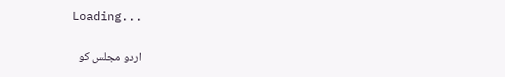Loading...

اردو مجلس کو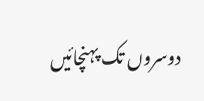دوسروں تک پہنچائیں